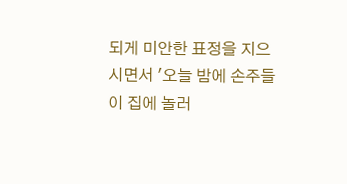되게 미안한 표정을 지으시면서 '오늘 밤에 손주들이 집에 놀러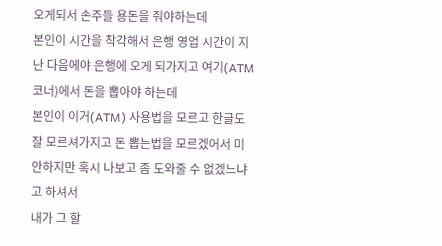오게되서 손주들 용돈을 줘야하는데
본인이 시간을 착각해서 은행 영업 시간이 지난 다음에야 은행에 오게 되가지고 여기(ATM코너)에서 돈을 뽑아야 하는데
본인이 이거(ATM) 사용법을 모르고 한글도 잘 모르셔가지고 돈 뽑는법을 모르겠어서 미안하지만 혹시 나보고 좀 도와줄 수 없겠느냐고 하셔서
내가 그 할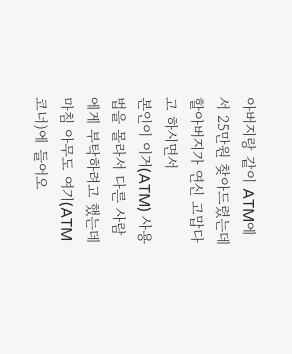아버지랑 같이 ATM에서 25만원 찾아드렸는데 할아버지가 연신 고맙다고 하시면서
본인이 이거(ATM) 사용법을 몰라서 다른 사람에게 부탁하려고 했는데 마침 아무도 여기(ATM코너)에 들어오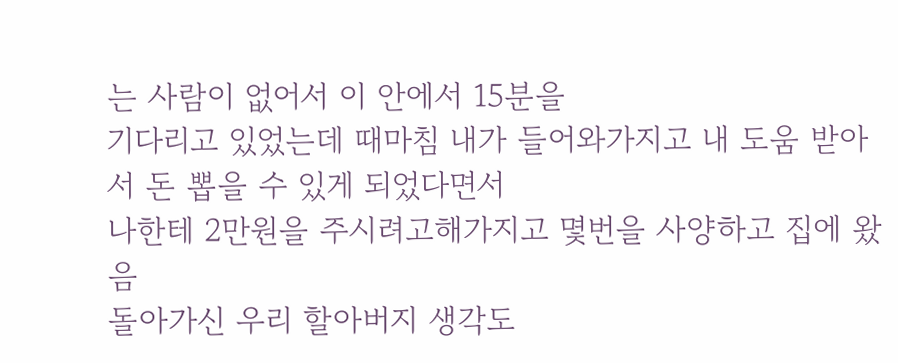는 사람이 없어서 이 안에서 15분을
기다리고 있었는데 때마침 내가 들어와가지고 내 도움 받아서 돈 뽑을 수 있게 되었다면서
나한테 2만원을 주시려고해가지고 몇번을 사양하고 집에 왔음
돌아가신 우리 할아버지 생각도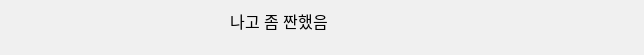나고 좀 짠했음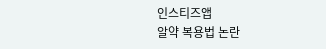인스티즈앱
알약 복용법 논란